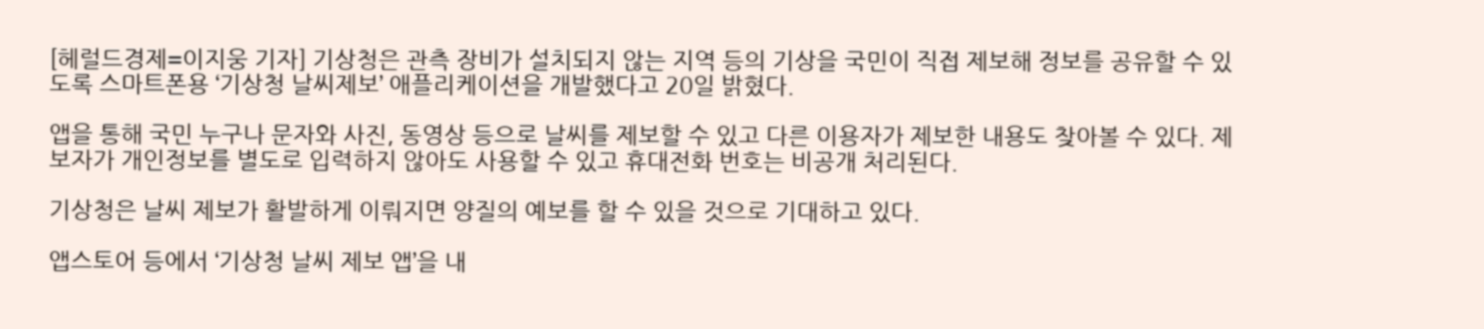[헤럴드경제=이지웅 기자] 기상청은 관측 장비가 설치되지 않는 지역 등의 기상을 국민이 직접 제보해 정보를 공유할 수 있도록 스마트폰용 ‘기상청 날씨제보’ 애플리케이션을 개발했다고 20일 밝혔다.

앱을 통해 국민 누구나 문자와 사진, 동영상 등으로 날씨를 제보할 수 있고 다른 이용자가 제보한 내용도 찾아볼 수 있다. 제보자가 개인정보를 별도로 입력하지 않아도 사용할 수 있고 휴대전화 번호는 비공개 처리된다.

기상청은 날씨 제보가 활발하게 이뤄지면 양질의 예보를 할 수 있을 것으로 기대하고 있다.

앱스토어 등에서 ‘기상청 날씨 제보 앱’을 내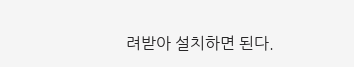려받아 설치하면 된다.